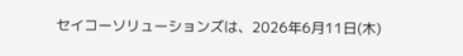セイコーソリューションズは、2026年6月11日(木)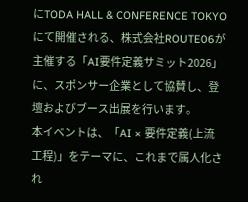にTODA HALL & CONFERENCE TOKYOにて開催される、株式会社ROUTE06が主催する「AI要件定義サミット2026」に、スポンサー企業として協賛し、登壇およびブース出展を行います。
本イベントは、「AI × 要件定義(上流工程)」をテーマに、これまで属人化され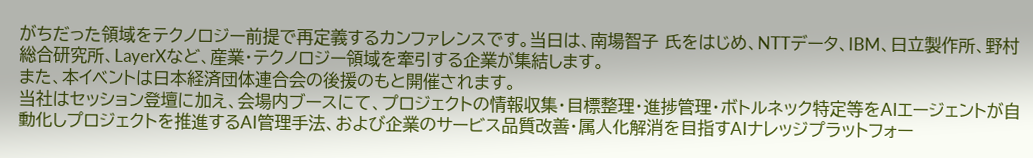がちだった領域をテクノロジー前提で再定義するカンファレンスです。当日は、南場智子 氏をはじめ、NTTデータ、IBM、日立製作所、野村総合研究所、LayerXなど、産業・テクノロジー領域を牽引する企業が集結します。
また、本イベントは日本経済団体連合会の後援のもと開催されます。
当社はセッション登壇に加え、会場内ブースにて、プロジェクトの情報収集・目標整理・進捗管理・ボトルネック特定等をAIエージェントが自動化しプロジェクトを推進するAI管理手法、および企業のサービス品質改善・属人化解消を目指すAIナレッジプラットフォー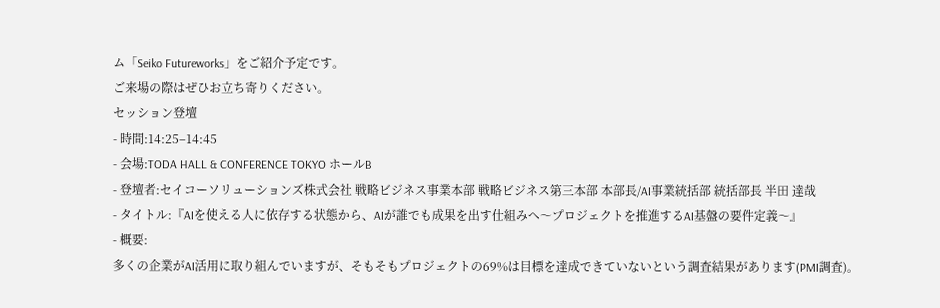ム「Seiko Futureworks」をご紹介予定です。
ご来場の際はぜひお立ち寄りください。
セッション登壇
- 時間:14:25–14:45
- 会場:TODA HALL & CONFERENCE TOKYO ホールB
- 登壇者:セイコーソリューションズ株式会社 戦略ビジネス事業本部 戦略ビジネス第三本部 本部長/AI事業統括部 統括部長 半田 達哉
- タイトル:『AIを使える人に依存する状態から、AIが誰でも成果を出す仕組みへ〜プロジェクトを推進するAI基盤の要件定義〜』
- 概要:
多くの企業がAI活用に取り組んでいますが、そもそもプロジェクトの69%は目標を達成できていないという調査結果があります(PMI調査)。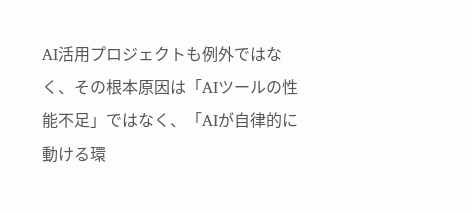AI活用プロジェクトも例外ではなく、その根本原因は「AIツールの性能不足」ではなく、「AIが自律的に動ける環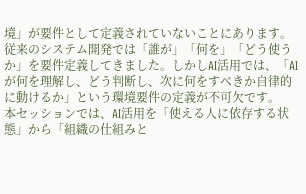境」が要件として定義されていないことにあります。
従来のシステム開発では「誰が」「何を」「どう使うか」を要件定義してきました。しかしAI活用では、「AIが何を理解し、どう判断し、次に何をすべきか自律的に動けるか」という環境要件の定義が不可欠です。
本セッションでは、AI活用を「使える人に依存する状態」から「組織の仕組みと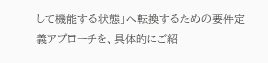して機能する状態」へ転換するための要件定義アプローチを、具体的にご紹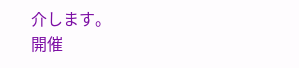介します。
開催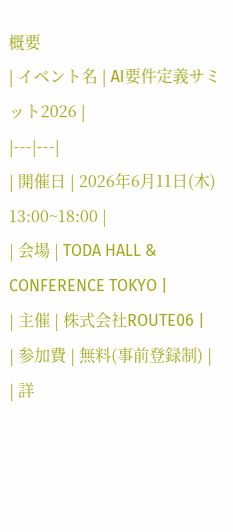概要
| イベント名 | AI要件定義サミット2026 |
|---|---|
| 開催日 | 2026年6月11日(木) 13:00~18:00 |
| 会場 | TODA HALL & CONFERENCE TOKYO |
| 主催 | 株式会社ROUTE06 |
| 参加費 | 無料(事前登録制) |
| 詳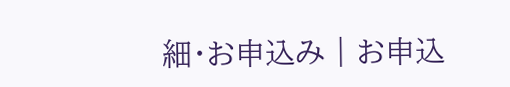細・お申込み | お申込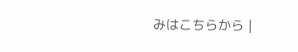みはこちらから |